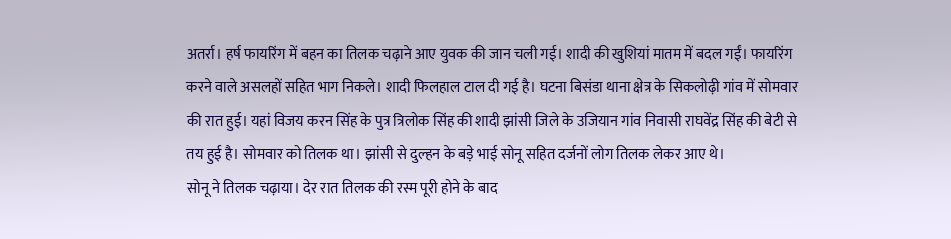अतर्रा। हर्ष फायरिंग में बहन का तिलक चढ़ाने आए युवक की जान चली गई। शादी की खुशियां मातम में बदल गईं। फायरिंग करने वाले असलहों सहित भाग निकले। शादी फिलहाल टाल दी गई है। घटना बिसंडा थाना क्षेत्र के सिकलोढ़ी गांव में सोमवार की रात हुई। यहां विजय करन सिंह के पुत्र त्रिलोक सिंह की शादी झांसी जिले के उजियान गांव निवासी राघवेंद्र सिंह की बेटी से तय हुई है। सोमवार को तिलक था। झांसी से दुल्हन के बड़े भाई सोनू सहित दर्जनों लोग तिलक लेकर आए थे।
सोनू ने तिलक चढ़ाया। देर रात तिलक की रस्म पूरी होने के बाद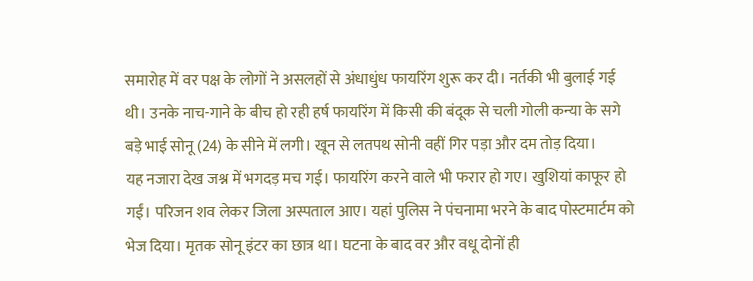समारोह में वर पक्ष के लोगों ने असलहों से अंधाधुंध फायरिंग शुरू कर दी। नर्तकी भी बुलाई गई थी। उनके नाच-गाने के बीच हो रही हर्ष फायरिंग में किसी की बंदूक से चली गोली कन्या के सगे बड़े भाई सोनू (24) के सीने में लगी। खून से लतपथ सोनी वहीं गिर पड़ा और दम तोड़ दिया।
यह नजारा देख जश्न में भगदड़ मच गई। फायरिंग करने वाले भी फरार हो गए। खुशियां काफूर हो गईं। परिजन शव लेकर जिला अस्पताल आए। यहां पुलिस ने पंचनामा भरने के बाद पोस्टमार्टम को भेज दिया। मृतक सोनू इंटर का छात्र था। घटना के बाद वर और वधू दोनों ही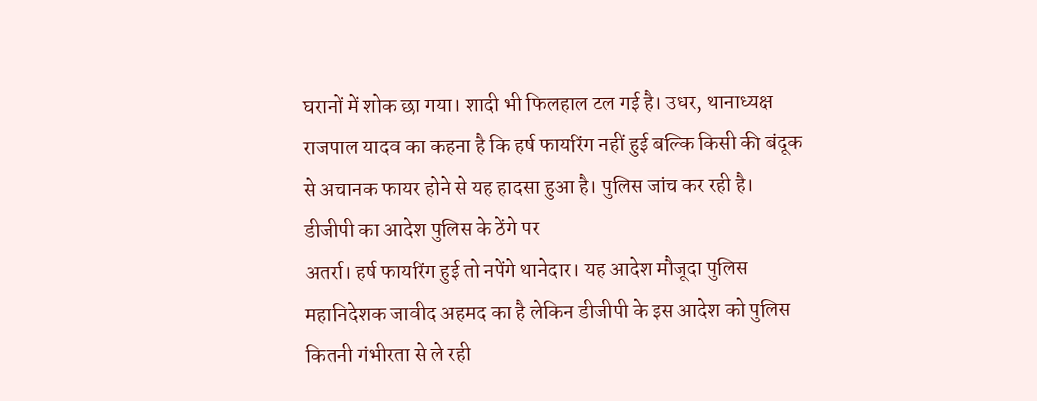घरानों में शोक छा गया। शादी भी फिलहाल टल गई है। उधर, थानाध्यक्ष राजपाल यादव का कहना है कि हर्ष फायरिंग नहीं हुई बल्कि किसी की बंदूक से अचानक फायर होने से यह हादसा हुआ है। पुलिस जांच कर रही है।
डीजीपी का आदेश पुलिस के ठेंगे पर
अतर्रा। हर्ष फायरिंग हुई तो नपेंगे थानेदार। यह आदेश मौजूदा पुलिस महानिदेशक जावीद अहमद का है लेकिन डीजीपी के इस आदेश को पुलिस कितनी गंभीरता से ले रही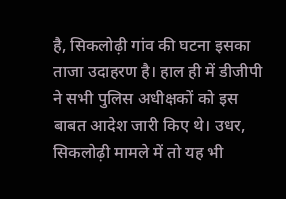है, सिकलोढ़ी गांव की घटना इसका ताजा उदाहरण है। हाल ही में डीजीपी ने सभी पुलिस अधीक्षकों को इस बाबत आदेश जारी किए थे। उधर, सिकलोढ़ी मामले में तो यह भी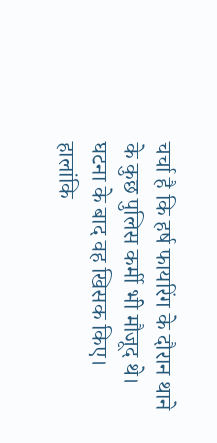चर्चा है कि हर्ष फायरिंग के दौरान थाने के कुछ पुलिस कर्मी भी मौजूद थे। घटना के बाद वह खिसक किए। हालांकि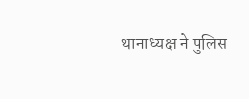थानाध्यक्ष ने पुलिस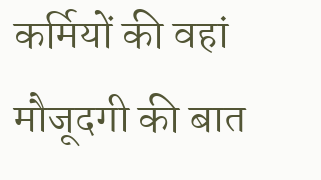कर्मियों की वहां मौजूदगी की बात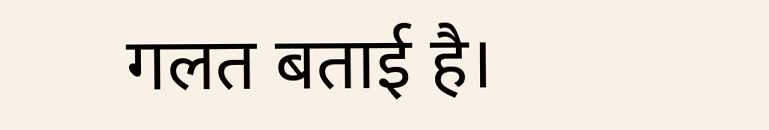गलत बताई है।